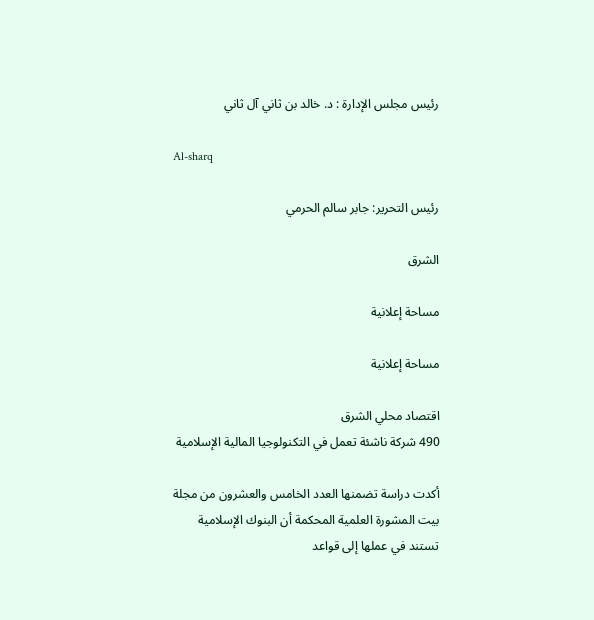رئيس مجلس الإدارة : د. خالد بن ثاني آل ثاني

Al-sharq

رئيس التحرير: جابر سالم الحرمي

الشرق

مساحة إعلانية

مساحة إعلانية

اقتصاد محلي الشرق
490 شركة ناشئة تعمل في التكنولوجيا المالية الإسلامية

أكدت دراسة تضمنها العدد الخامس والعشرون من مجلة بيت المشورة العلمية المحكمة أن البنوك الإسلامية تستند في عملها إلى قواعد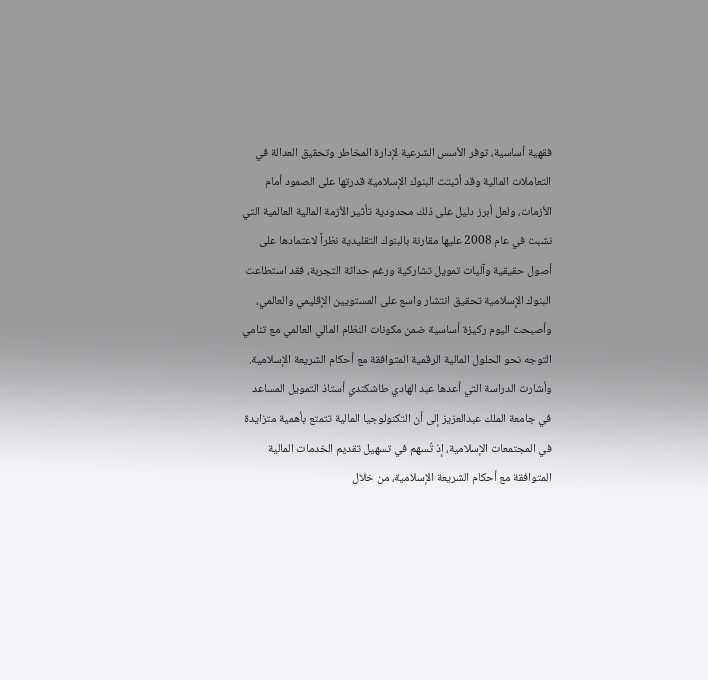فقهية أساسية، توفر الأسس الشرعية لإدارة المخاطر وتحقيق العدالة في التعاملات المالية وقد أثبتت البنوك الإسلامية قدرتها على الصمود أمام الأزمات، ولعل أبرز دليل على ذلك محدودية تأثير الأزمة المالية العالمية التي نشبت في عام 2008 عليها مقارنة بالبنوك التقليدية نظراً لاعتمادها على أصول حقيقية وآليات تمويل تشاركية ورغم حداثة التجربة، فقد استطاعت البنوك الإسلامية تحقيق انتشار واسع على المستويين الإقليمي والعالمي، وأصبحت اليوم ركيزة أساسية ضمن مكونات النظام المالي العالمي مع تنامي التوجه نحو الحلول المالية الرقمية المتوافقة مع أحكام الشريعة الإسلامية. وأشارت الدراسة التي أعدها عبد الهادي طاشكندي أستاذ التمويل المساعد في جامعة الملك عبدالعزيز إلى أن التكنولوجيا المالية تتمتع بأهمية متزايدة في المجتمعات الإسلامية، إذ تُسهم في تسهيل تقديم الخدمات المالية المتوافقة مع أحكام الشريعة الإسلامية، من خلال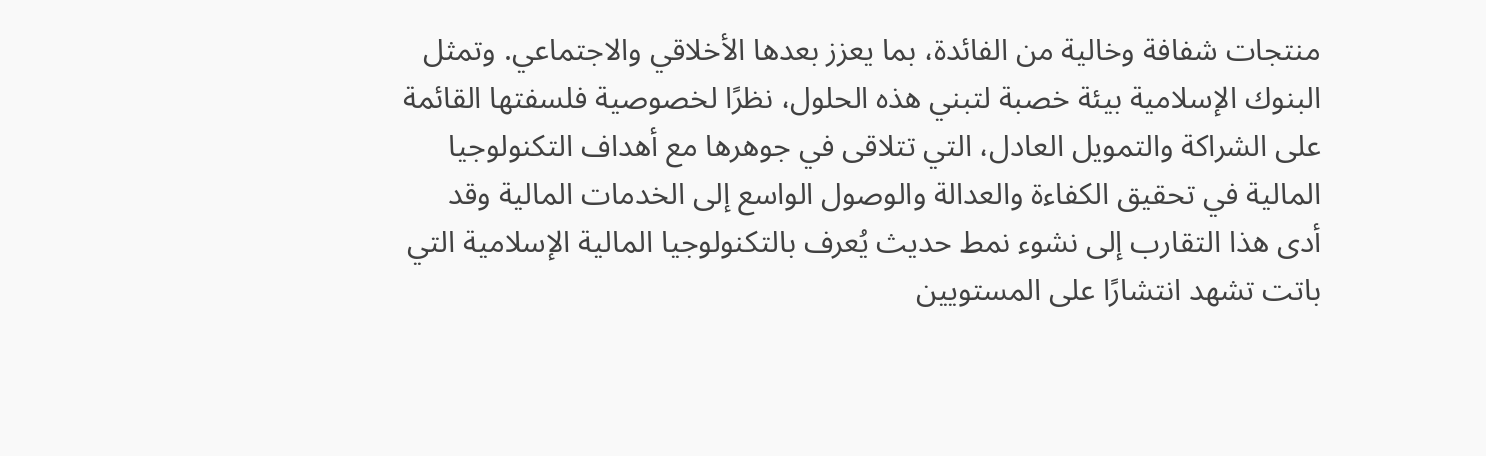منتجات شفافة وخالية من الفائدة، بما يعزز بعدها الأخلاقي والاجتماعي. وتمثل البنوك الإسلامية بيئة خصبة لتبني هذه الحلول، نظرًا لخصوصية فلسفتها القائمة على الشراكة والتمويل العادل، التي تتلاقى في جوهرها مع أهداف التكنولوجيا المالية في تحقيق الكفاءة والعدالة والوصول الواسع إلى الخدمات المالية وقد أدى هذا التقارب إلى نشوء نمط حديث يُعرف بالتكنولوجيا المالية الإسلامية التي باتت تشهد انتشارًا على المستويين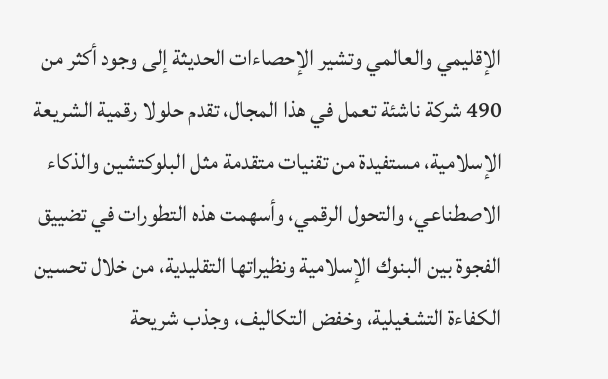الإقليمي والعالمي وتشير الإحصاءات الحديثة إلى وجود أكثر من 490 شركة ناشئة تعمل في هذا المجال، تقدم حلولا رقمية الشريعة الإسلامية، مستفيدة من تقنيات متقدمة مثل البلوكتشين والذكاء الاصطناعي، والتحول الرقمي، وأسهمت هذه التطورات في تضييق الفجوة بين البنوك الإسلامية ونظيراتها التقليدية، من خلال تحسين الكفاءة التشغيلية، وخفض التكاليف، وجذب شريحة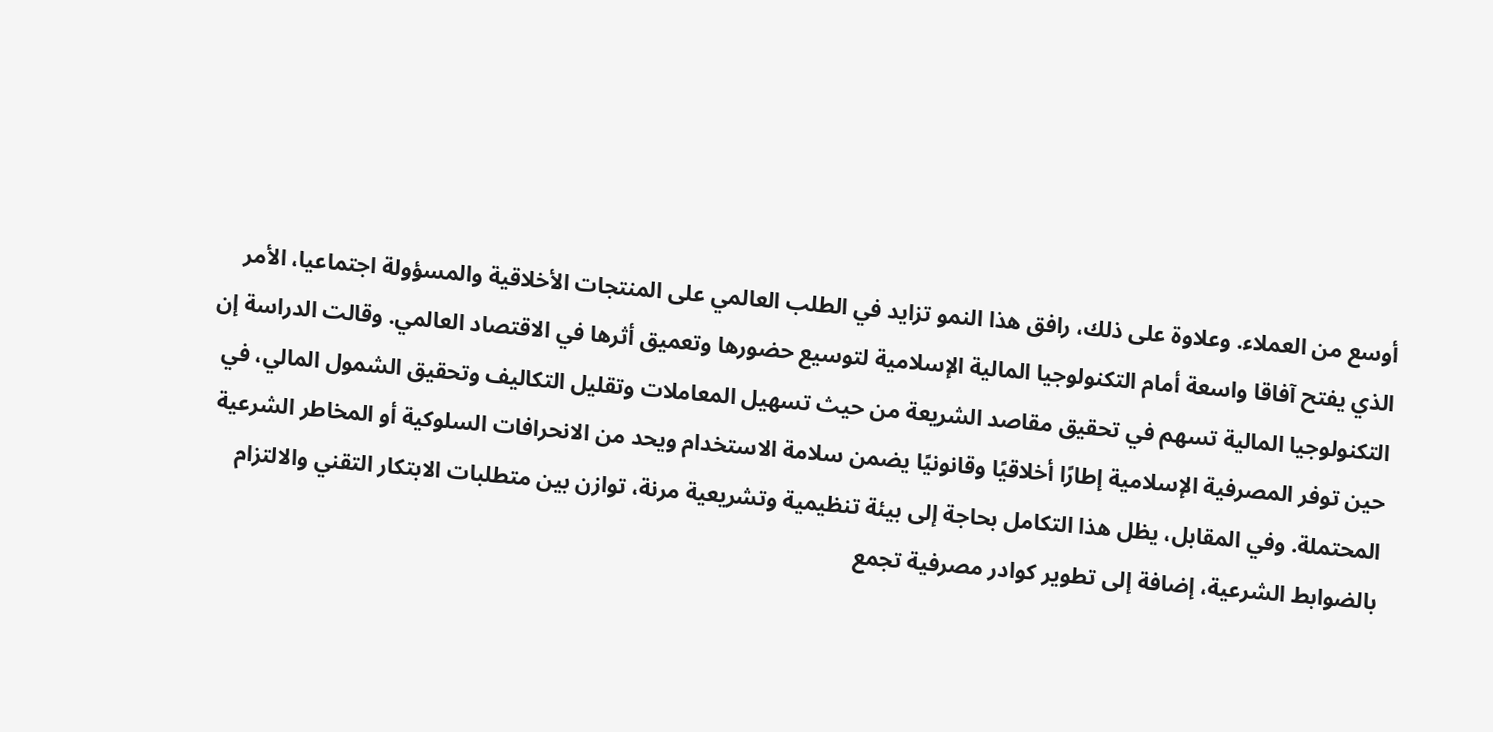أوسع من العملاء. وعلاوة على ذلك، رافق هذا النمو تزايد في الطلب العالمي على المنتجات الأخلاقية والمسؤولة اجتماعيا، الأمر الذي يفتح آفاقا واسعة أمام التكنولوجيا المالية الإسلامية لتوسيع حضورها وتعميق أثرها في الاقتصاد العالمي. وقالت الدراسة إن التكنولوجيا المالية تسهم في تحقيق مقاصد الشريعة من حيث تسهيل المعاملات وتقليل التكاليف وتحقيق الشمول المالي، في حين توفر المصرفية الإسلامية إطارًا أخلاقيًا وقانونيًا يضمن سلامة الاستخدام ويحد من الانحرافات السلوكية أو المخاطر الشرعية المحتملة. وفي المقابل، يظل هذا التكامل بحاجة إلى بيئة تنظيمية وتشريعية مرنة، توازن بين متطلبات الابتكار التقني والالتزام بالضوابط الشرعية، إضافة إلى تطوير كوادر مصرفية تجمع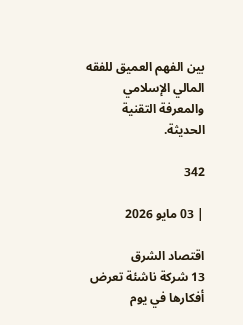بين الفهم العميق للفقه المالي الإسلامي والمعرفة التقنية الحديثة.

342

| 03 مايو 2026

اقتصاد الشرق
13 شركة ناشئة تعرض أفكارها في يوم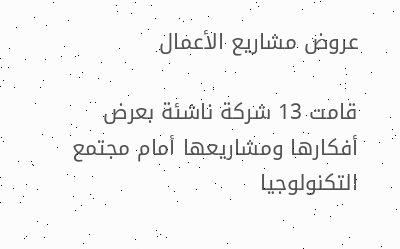عروض مشاريع الأعمال

قامت 13 شركة ناشئة بعرض أفكارها ومشاريعها أمام مجتمع التكنولوجيا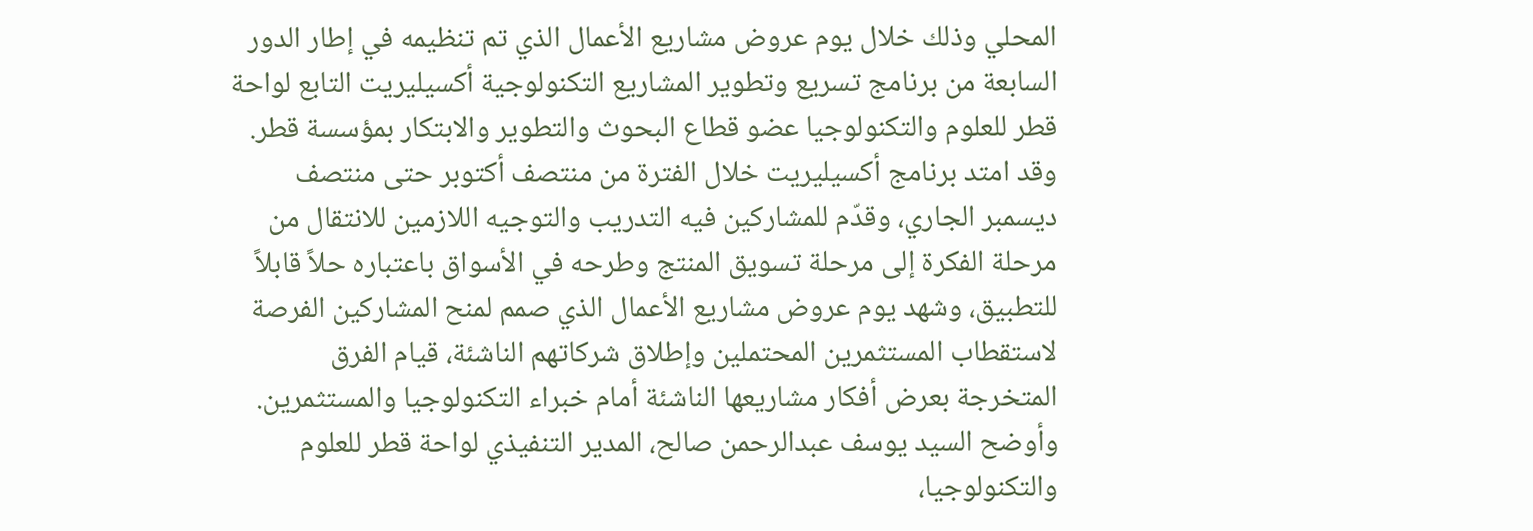المحلي وذلك خلال يوم عروض مشاريع الأعمال الذي تم تنظيمه في إطار الدور السابعة من برنامج تسريع وتطوير المشاريع التكنولوجية أكسيليريت التابع لواحة قطر للعلوم والتكنولوجيا عضو قطاع البحوث والتطوير والابتكار بمؤسسة قطر. وقد امتد برنامج أكسيليريت خلال الفترة من منتصف أكتوبر حتى منتصف ديسمبر الجاري، وقدّم للمشاركين فيه التدريب والتوجيه اللازمين للانتقال من مرحلة الفكرة إلى مرحلة تسويق المنتج وطرحه في الأسواق باعتباره حلاً قابلاً للتطبيق، وشهد يوم عروض مشاريع الأعمال الذي صمم لمنح المشاركين الفرصة لاستقطاب المستثمرين المحتملين وإطلاق شركاتهم الناشئة، قيام الفرق المتخرجة بعرض أفكار مشاريعها الناشئة أمام خبراء التكنولوجيا والمستثمرين. وأوضح السيد يوسف عبدالرحمن صالح، المدير التنفيذي لواحة قطر للعلوم والتكنولوجيا،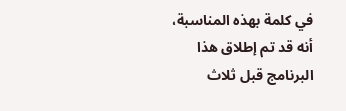في كلمة بهذه المناسبة، أنه قد تم إطلاق هذا البرنامج قبل ثلاث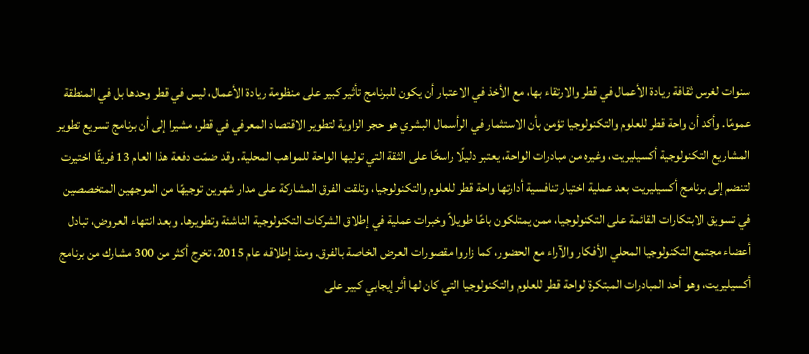سنوات لغرس ثقافة ريادة الأعمال في قطر والارتقاء بها، مع الأخذ في الاعتبار أن يكون للبرنامج تأثير كبير على منظومة ريادة الأعمال، ليس في قطر وحدها بل في المنطقة عمومًا. وأكد أن واحة قطر للعلوم والتكنولوجيا تؤمن بأن الاستثمار في الرأسمال البشري هو حجر الزاوية لتطوير الاقتصاد المعرفي في قطر، مشيرا إلى أن برنامج تسريع تطوير المشاريع التكنولوجية أكسيليريت، وغيره من مبادرات الواحة، يعتبر دليلًا راسخًا على الثقة التي توليها الواحة للمواهب المحلية. وقد ضمّت دفعة هذا العام 13 فريقًا اختيرت لتنضم إلى برنامج أكسيليريت بعد عملية اختيار تنافسية أدارتها واحة قطر للعلوم والتكنولوجيا، وتلقت الفرق المشاركة على مدار شهرين توجيهًا من الموجهين المتخصصين في تسويق الابتكارات القائمة على التكنولوجيا، ممن يمتلكون باعًا طويلاً وخبرات عملية في إطلاق الشركات التكنولوجية الناشئة وتطويرها. وبعد انتهاء العروض، تبادل أعضاء مجتمع التكنولوجيا المحلي الأفكار والآراء مع الحضور، كما زاروا مقصورات العرض الخاصة بالفرق. ومنذ إطلاقه عام 2015، تخرج أكثر من 300 مشارك من برنامج أكسيليريت، وهو أحد المبادرات المبتكرة لواحة قطر للعلوم والتكنولوجيا التي كان لها أثر إيجابي كبير على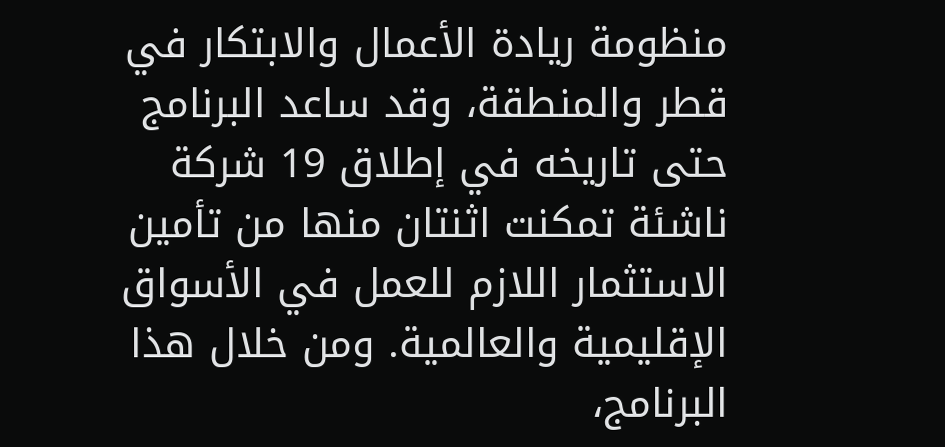منظومة ريادة الأعمال والابتكار في قطر والمنطقة، وقد ساعد البرنامج حتى تاريخه في إطلاق 19 شركة ناشئة تمكنت اثنتان منها من تأمين الاستثمار اللازم للعمل في الأسواق الإقليمية والعالمية. ومن خلال هذا البرنامج،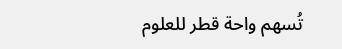تُسهم واحة قطر للعلوم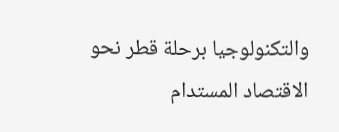والتكنولوجيا برحلة قطر نحو الاقتصاد المستدام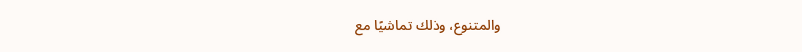والمتنوع، وذلك تماشيًا مع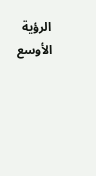الرؤية الأوسع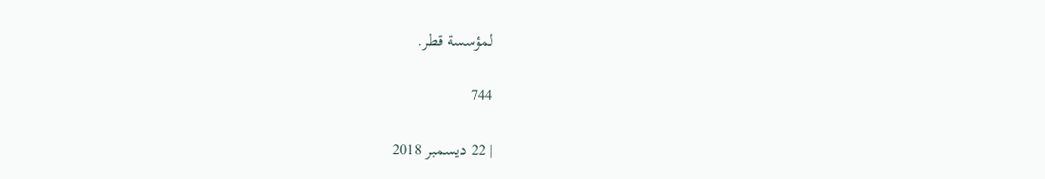لمؤسسة قطر.

744

| 22 ديسمبر 2018